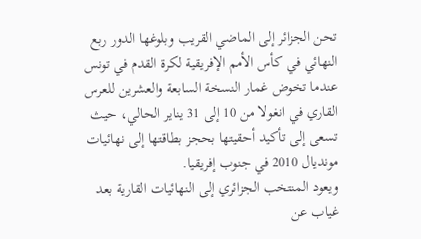تحن الجزائر إلى الماضي القريب وبلوغها الدور ربع النهائي في كأس الأمم الإفريقية لكرة القدم في تونس عندما تخوض غمار النسخة السابعة والعشرين للعرس القاري في انغولا من 10 إلى 31 يناير الحالي، حيث تسعى إلى تأكيد أحقيتها بحجز بطاقتها إلى نهائيات مونديال 2010 في جنوب إفريقيا.
ويعود المنتخب الجزائري إلى النهائيات القارية بعد غياب عن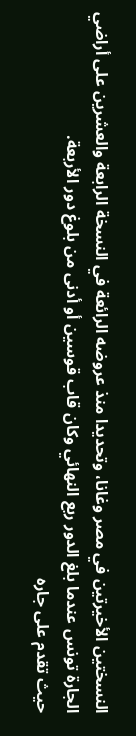النسختين الأخيرتين في مصر وغانا، وتحديدا منذ عروضه الرائعة في النسخة الرابعة والعشرين على أراضي الجارة تونس عندما بلغ الدور ربع النهائي وكان قاب قوسين أو أدنى من بلوغ دور الأربعة.
حيث تقدم على جاره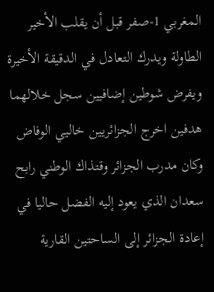المغربي 1-صفر قبل أن يقلب الأخير الطاولة ويدرك التعادل في الدقيقة الأخيرة ويفرض شوطين إضافيين سجل خلالهما هدفين اخرج الجزائريين خاليي الوفاض وكان مدرب الجزائر وقتذاك الوطني رابح سعدان الذي يعود إليه الفضل حاليا في إعادة الجزائر إلى الساحتين القارية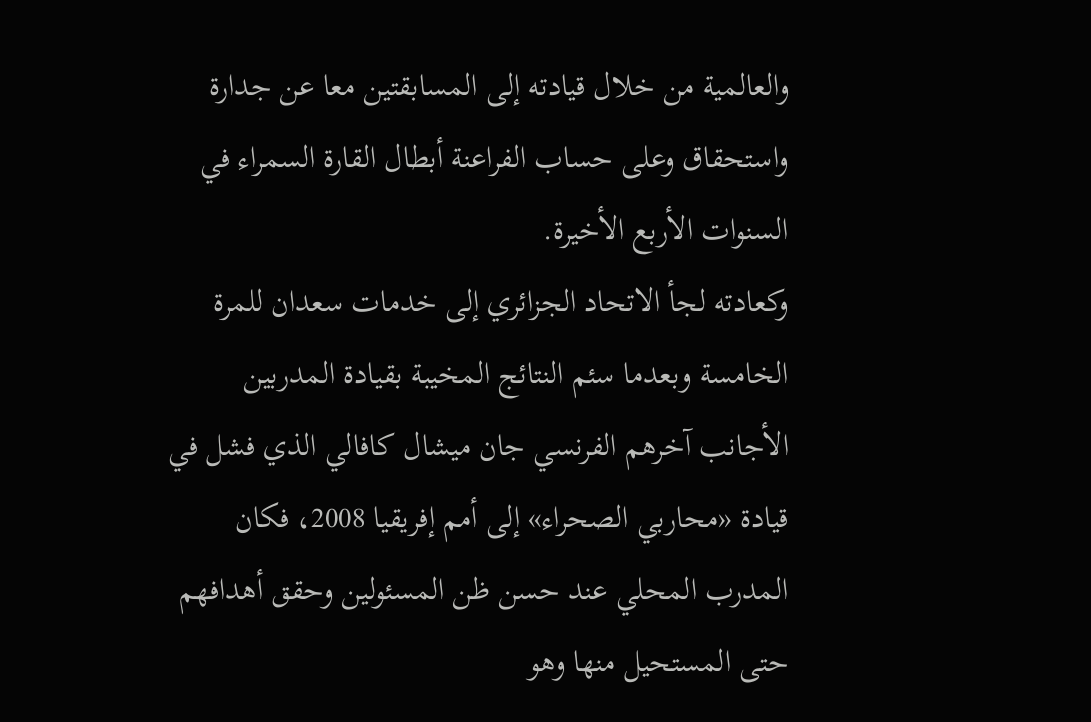والعالمية من خلال قيادته إلى المسابقتين معا عن جدارة واستحقاق وعلى حساب الفراعنة أبطال القارة السمراء في السنوات الأربع الأخيرة.
وكعادته لجأ الاتحاد الجزائري إلى خدمات سعدان للمرة الخامسة وبعدما سئم النتائج المخيبة بقيادة المدربين الأجانب آخرهم الفرنسي جان ميشال كافالي الذي فشل في قيادة «محاربي الصحراء» إلى أمم إفريقيا 2008، فكان المدرب المحلي عند حسن ظن المسئولين وحقق أهدافهم حتى المستحيل منها وهو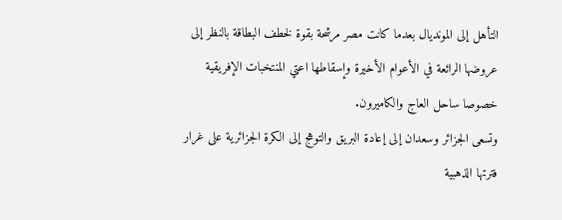التأهل إلى المونديال بعدما كانت مصر مرشحة بقوة لخطف البطاقة بالنظر إلى عروضها الرائعة في الأعوام الأخيرة وإسقاطها اعتي المنتخبات الإفريقية خصوصا ساحل العاج والكاميرون.
وتسعى الجزائر وسعدان إلى إعادة البريق والتوهج إلى الكرة الجزائرية على غرار فترتها الذهبية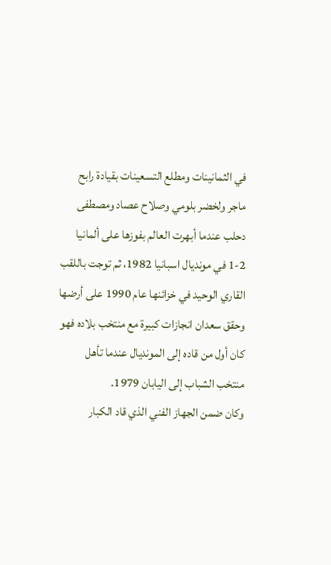في الثمانينات ومطلع التسعينات بقيادة رابح ماجر ولخضر بلومي وصلاح عصاد ومصطفى دحلب عندما أبهرت العالم بفوزها على ألمانيا 2-1 في مونديال اسبانيا 1982، ثم توجت باللقب القاري الوحيد في خزائنها عام 1990 على أرضها وحقق سعدان انجازات كبيرة مع منتخب بلاده فهو كان أول من قاده إلى المونديال عندما تأهل منتخب الشباب إلى اليابان 1979.
وكان ضمن الجهاز الفني الذي قاد الكبار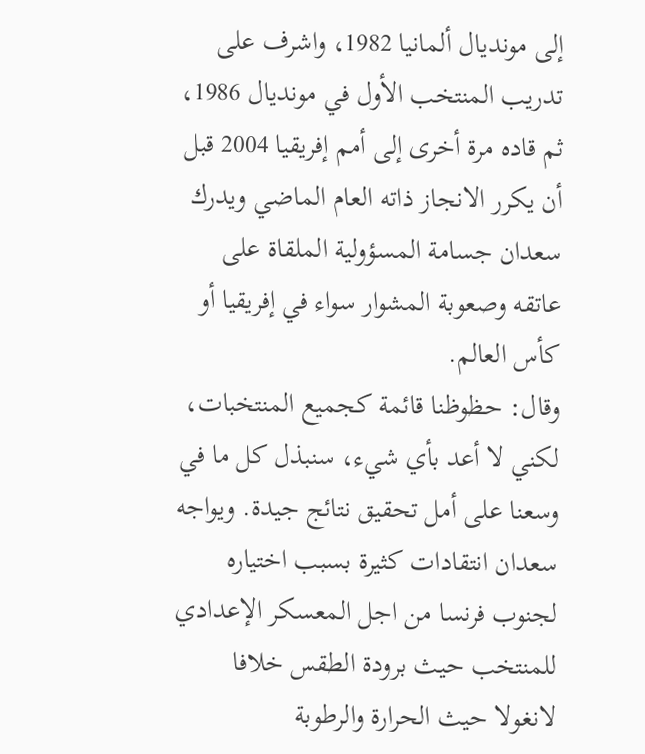إلى مونديال ألمانيا 1982، واشرف على تدريب المنتخب الأول في مونديال 1986، ثم قاده مرة أخرى إلى أمم إفريقيا 2004 قبل أن يكرر الانجاز ذاته العام الماضي ويدرك سعدان جسامة المسؤولية الملقاة على عاتقه وصعوبة المشوار سواء في إفريقيا أو كأس العالم.
وقال: حظوظنا قائمة كجميع المنتخبات، لكني لا أعد بأي شيء، سنبذل كل ما في وسعنا على أمل تحقيق نتائج جيدة. ويواجه سعدان انتقادات كثيرة بسبب اختياره لجنوب فرنسا من اجل المعسكر الإعدادي للمنتخب حيث برودة الطقس خلافا لانغولا حيث الحرارة والرطوبة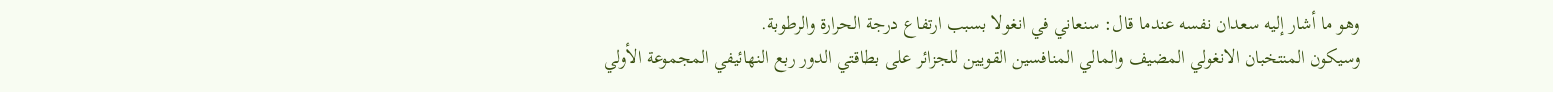وهو ما أشار إليه سعدان نفسه عندما قال: سنعاني في انغولا بسبب ارتفاع درجة الحرارة والرطوبة.
وسيكون المنتخبان الانغولي المضيف والمالي المنافسين القويين للجزائر على بطاقتي الدور ربع النهائيفي المجموعة الأولي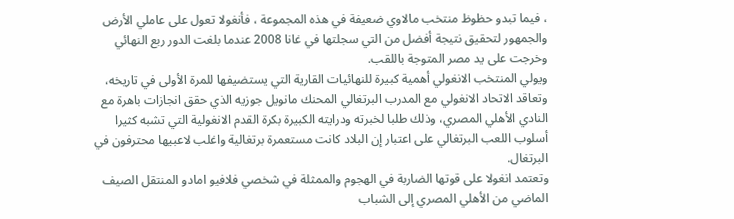، فيما تبدو حظوظ منتخب مالاوي ضعيفة في هذه المجموعة ، فأنغولا تعول على عاملي الأرض والجمهور لتحقيق نتيجة أفضل من التي سجلتها في غانا 2008 عندما بلغت الدور ربع النهائي وخرجت على يد مصر المتوجة باللقب.
ويولي المنتخب الانغولي أهمية كبيرة للنهائيات القارية التي يستضيفها للمرة الأولى في تاريخه، وتعاقد الاتحاد الانغولي مع المدرب البرتغالي المحنك مانويل جوزيه الذي حقق انجازات باهرة مع النادي الأهلي المصري، وذلك طلبا لخبرته ودرايته الكبيرة بكرة القدم الانغولية التي تشبه كثيرا أسلوب اللعب البرتغالي على اعتبار إن البلاد كانت مستعمرة برتغالية واغلب لاعبيها محترفون في البرتغال.
وتعتمد انغولا على قوتها الضاربة في الهجوم والممثلة في شخصي فلافيو امادو المنتقل الصيف الماضي من الأهلي المصري إلى الشباب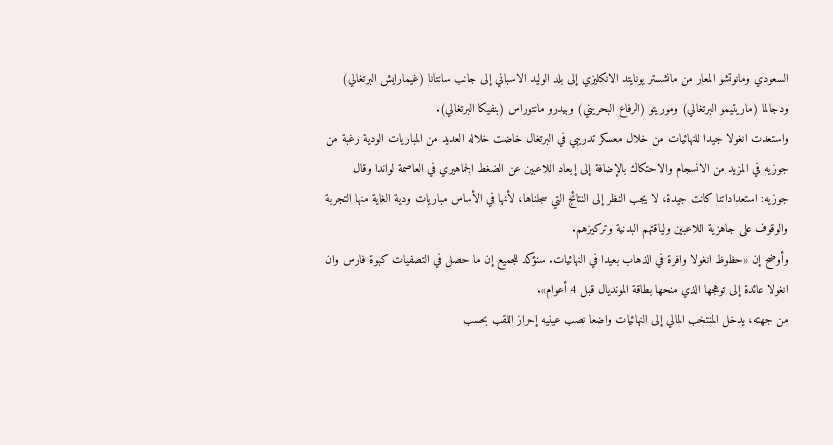السعودي ومانوتشو المعار من مانشستر يونايتد الانكليزي إلى بلد الوليد الاسباني إلى جانب سانتانا (غيمارايش البرتغالي) ودجالما (ماريتيمو البرتغالي) وموريتو (الرفاع البحريني) وبيدرو مانتوراس (بنفيكا البرتغالي).
واستعدت انغولا جيدا للنهائيات من خلال معسكر تدريبي في البرتغال خاضت خلاله العديد من المباريات الودية رغبة من جوزيه في المزيد من الانسجام والاحتكاك بالإضافة إلى إبعاد اللاعبين عن الضغط الجماهيري في العاصمة لواندا وقال جوزيه: استعداداتنا كانت جيدة، لا يجب النظر إلى النتائج التي سجلناها، لأنها في الأساس مباريات ودية الغاية منها التجربة والوقوف على جاهزية اللاعبين ولياقتهم البدنية وتركيزهم.
وأوضح إن «حظوظ انغولا وافرة في الذهاب بعيدا في النهائيات. سنؤكد للجميع إن ما حصل في التصفيات كبوة فارس وان انغولا عائدة إلى توهجها الذي منحها بطاقة المونديال قبل 4 أعوام».
من جهته، يدخل المنتخب المالي إلى النهائيات واضعا نصب عينيه إحراز اللقب بحسب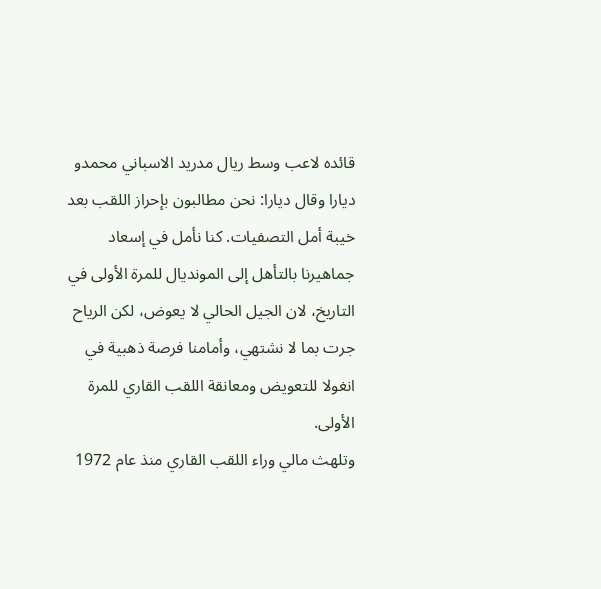قائده لاعب وسط ريال مدريد الاسباني محمدو ديارا وقال ديارا: نحن مطالبون بإحراز اللقب بعد خيبة أمل التصفيات. كنا نأمل في إسعاد جماهيرنا بالتأهل إلى المونديال للمرة الأولى في التاريخ، لان الجيل الحالي لا يعوض، لكن الرياح جرت بما لا نشتهي، وأمامنا فرصة ذهبية في انغولا للتعويض ومعانقة اللقب القاري للمرة الأولى.
وتلهث مالي وراء اللقب القاري منذ عام 1972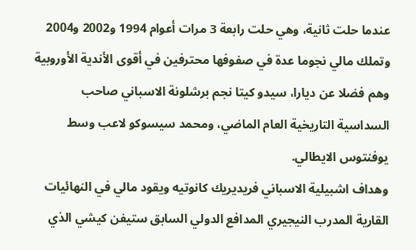عندما حلت ثانية، وهي حلت رابعة 3 مرات أعوام 1994 و2002 و2004 وتملك مالي نجوما عدة في صفوفها محترفين في أقوى الأندية الأوروبية وهم فضلا عن ديارا، سيدو كيتا نجم برشلونة الاسباني صاحب السداسية التاريخية العام الماضي، ومحمد سيسوكو لاعب وسط يوفنتوس الايطالي.
وهداف اشبيلية الاسباني فريديريك كانوتيه ويقود مالي في النهائيات القارية المدرب النيجيري المدافع الدولي السابق ستيفن كيشي الذي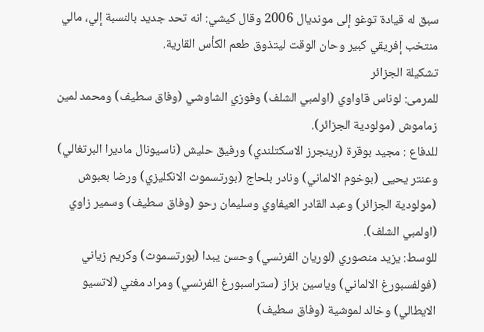سبق له قيادة توغو إلى مونديال 2006 وقال كيشي: انه تحد جديد بالنسبة إلي، مالي منتخب إفريقي كبير وحان الوقت ليتذوق طعم الكأس القارية.
تشكيلة الجزائر
للمرمى: لوناس قاواوي (اولمبي الشلف) وفوزي الشاوشي (وفاق سطيف) ومحمد لمين زماموش (مولودية الجزائر).
للدفاع : مجيد بوقرة (رينجرز الاسكتلندي) ورفيق حليش (ناسيونال ماديرا البرتغالي) وعنتر يحيى (بوخوم الالماني) ونادر بلحاج (بورتسموث الانكليزي) ورضا بعبوش (مولودية الجزائر) وعبد القادر العيفاوي وسليمان رحو (وفاق سطيف) وسمير زاوي (اولمبي الشلف).
للوسط: يزيد منصوري (لوريان الفرنسي) وحسن يبدا (بورتسموث) وكريم زياني (فولفسبورغ الالماني) وياسين بزاز (ستراسبورغ الفرنسي) ومراد مغني (لاتسيو الايطالي) وخالد لموشية (وفاق سطيف)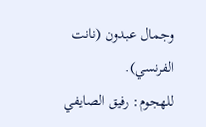وجمال عبدون (نانت الفرنسي).
للهجوم: رفيق الصايفي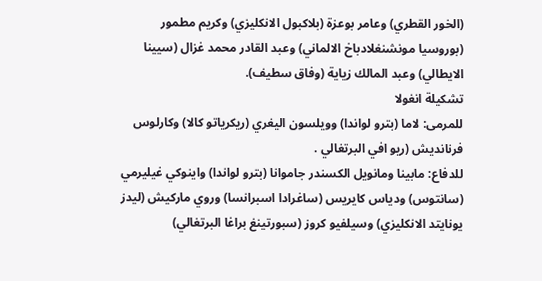(الخور القطري) وعامر بوعزة (بلاكبول الانكليزي) وكريم مطمور (بوروسيا مونشنغلادباخ الالماني) وعبد القادر محمد غزال (سيينا الايطالي) وعبد المالك زياية (وفاق سطيف).
تشكيلة انغولا
للمرمى: لاما (بترو لواندا) وويلسون اليغري (ريكرياتو كالا) وكارلوس فرنانديش (ريو افي البرتغالي .
للدفاع: مابينا ومانويل الكسندر جاموانا (بترو لواندا) واينوكي غيليرمي (سانتوس) ودياس كايريس (ساغرادا اسبرانسا) وروي ماركيش (ليدز يونايتد الانكليزي) وسيلفيو كروز (سبورتينغ براغا البرتغالي)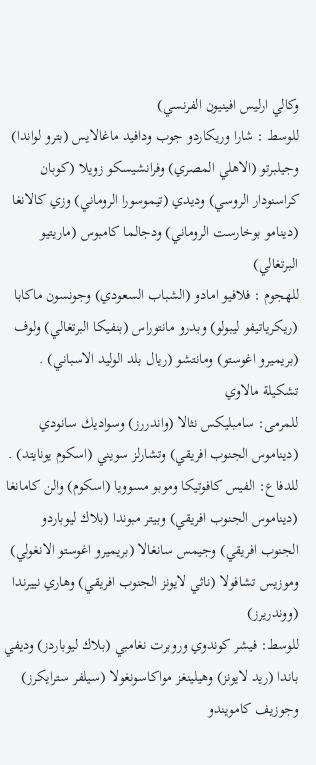وكالي ارليس افينيون الفرنسي)
للوسط : شارا وريكاردو جوب ودافيد ماغالايس (بترو لواندا) وجيلبرتو (الاهلي المصري) وفرانشيسكو زويلا (كوبان كراسنودار الروسي) وديدي (تيموسورا الروماني) وزي كالانغا (دينامو بوخارست الروماني) ودجالما كامبوس (ماريتيو البرتغالي)
للهجوم : فلافيو امادو (الشباب السعودي) وجونسون ماكابا (ريكرياتيفو ليبولو) وبدرو مانتوراس (بنفيكا البرتغالي) ولوف (بريميرو اغوستو) ومانتشو (ريال بلد الوليد الاسباني) .
تشكيلة مالاوي
للمرمى: سامبليكس نثالا (واندررز) وسواديك سانودي (ديناموس الجنوب افريقي) وتشارلز سويني (اسكوم يونايتد) .
للدفاع: الفيس كافوتيكا وموبو مسوويا (اسكوم) والن كامانغا (ديناموس الجنوب افريقي) وبيتر مبوندا (بلاك ليوباردو الجنوب افريقي) وجيمس سانغالا (بريميرو اغوستو الانغولي) وموزيس تشافولا (ناثي لايونز الجنوب افريقي) وهاري نييرندا (ووندريرز)
للوسط: فيشر كوندوي وروبرت نغامبي (بلاك ليوباردز) وديفي باندا (ريد لايونز) وهيلينغز مواكاسونغولا (سيلفر سترايكرز) وجوزيف كامويندو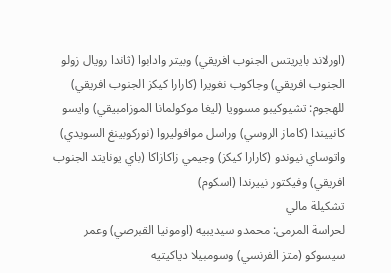(اورلاند بايريتس الجنوب افريقي) وبيتر وادابوا (ثاندا رويال زولو الجنوب افريقي) وجاكوب نغويرا (كارارا كيكز الجنوب افريقي)
للهجوم: تشيوكيبو مسوويا (ليغا موكولمانا الموزامبيقي) وايسو كانييندا (كاماز الروسي) وراسل موافوليروا (نوركوبينغ السويدي) واتوساي نيوندو (كارارا كيكز) وجيمي زاكازاكا (باي يونايتد الجنوب افريقي) وفيكتور نييرندا (اسكوم)
تشكيلة مالي
لحراسة المرمى: محمدو سيديبيه (اومونيا القبرصي) وعمر سيسوكو (متز الفرنسي) وسومبيلا دياكيتيه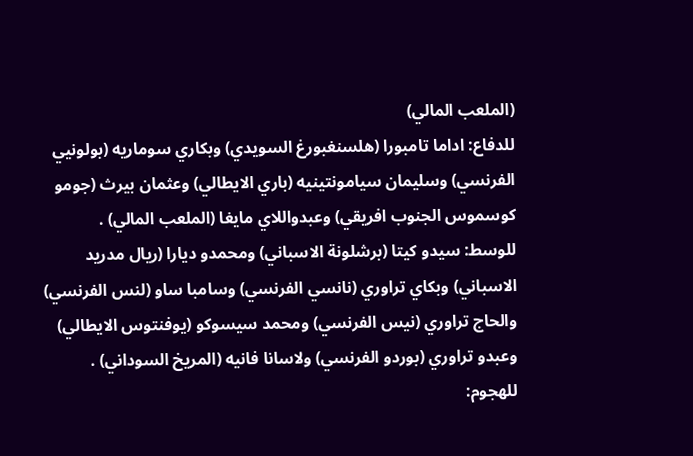(الملعب المالي)
للدفاع: اداما تامبورا (هلسنغبورغ السويدي) وبكاري سوماريه (بولونيي الفرنسي) وسليمان سيامونتينيه (باري الايطالي) وعثمان بيرث (جومو كوسموس الجنوب افريقي) وعبدواللاي مايغا (الملعب المالي) .
للوسط: سيدو كيتا (برشلونة الاسباني) ومحمدو ديارا (ريال مدريد الاسباني) وبكاي تراوري (نانسي الفرنسي) وسامبا ساو (لنس الفرنسي) والحاج تراوري (نيس الفرنسي) ومحمد سيسوكو (يوفنتوس الايطالي) وعبدو تراوري (بوردو الفرنسي) ولاسانا فانيه (المريخ السوداني) .
للهجوم: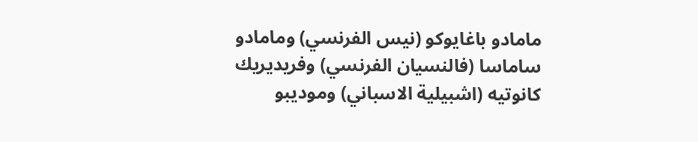مامادو باغايوكو (نيس الفرنسي) ومامادو ساماسا (فالنسيان الفرنسي) وفريديريك كانوتيه (اشبيلية الاسباني) وموديبو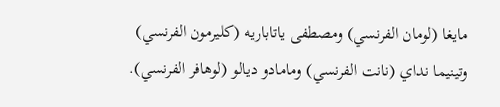مايغا (لومان الفرنسي) ومصطفى ياتاباريه (كليرمون الفرنسي) وتينيما نداي (نانت الفرنسي) ومامادو ديالو (لوهافر الفرنسي).